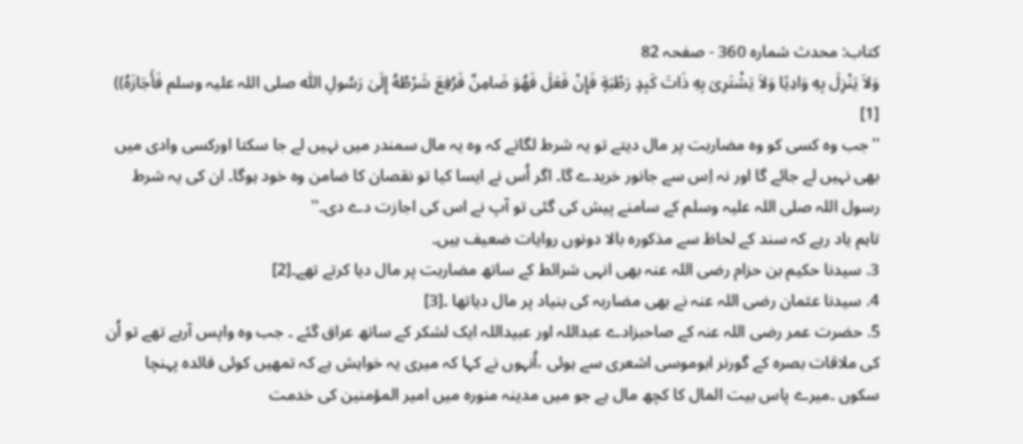کتاب: محدث شمارہ 360 - صفحہ 82
وَلاَ يَنْزِلَ بِهِ وَادِيًا وَلاَ يَشْتَرِىَ بِهِ ذَاتَ كَبِدٍ رَطْبَةٍ فَإِنْ فَعَلَ فَهُوَ ضَامِنٌ فَرُفِعَ شَرْطُهُ إِلَىٰ رَسُولِ اللّٰه صلی اللہ علیہ وسلم فَأَجَازَهُ)) [1]
''جب وہ کسی کو وہ مضاربت پر مال دیتے تو یہ شرط لگاتے کہ وہ یہ مال سمندر میں نہیں لے جا سکتا اورکسی وادی میں بھی نہیں لے جائے گا اور نہ اِس سے جانور خریدے گا۔ اگر اُس نے ایسا کیا تو نقصان کا ضامن وہ خود ہوگا۔ ان کی یہ شرط رسول اللہ صلی اللہ علیہ وسلم کے سامنے پیش کی گئی تو آپ نے اس کی اجازت دے دی۔''
تاہم یاد رہے کہ سند کے لحاظ سے مذکورہ بالا دونوں روایات ضعیف ہیں۔
3. سیدنا حکیم بن حزام رضی اللہ عنہ بھی انہی شرائط کے ساتھ مضاربت پر مال دیا کرتے تھے۔[2]
4. سیدنا عثمان رضی اللہ عنہ نے بھی مضاربہ کی بنیاد پر مال دیاتھا ۔[3]
5. حضرت عمر رضی اللہ عنہ کے صاحبزادے عبداللہ اور عبیداللہ ایک لشکر کے ساتھ عراق گئے ۔ جب وہ واپس آرہے تھے تو اُن کی ملاقات بصرہ کے گورنر ابوموسی اشعری سے ہوئی ،اُنہوں نے کہا کہ میری یہ خواہش ہے کہ تمھیں کوئی فائدہ پہنچا سکوں ۔میرے پاس بیت المال کا کچھ مال ہے جو میں مدینہ منورہ میں امیر المؤمنین کی خدمت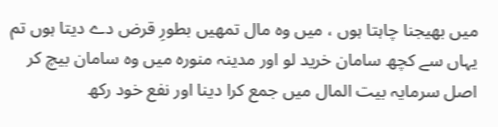میں بھیجنا چاہتا ہوں ، میں وہ مال تمھیں بطورِ قرض دے دیتا ہوں تم یہاں سے کچھ سامان خرید لو اور مدینہ منورہ میں وہ سامان بیچ کر اصل سرمایہ بیت المال میں جمع کرا دینا اور نفع خود رکھ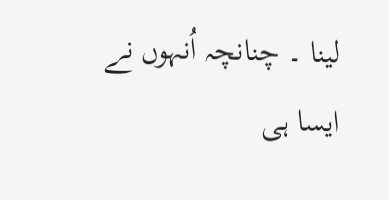لینا ۔ چنانچہ اُنہوں نے ایسا ہی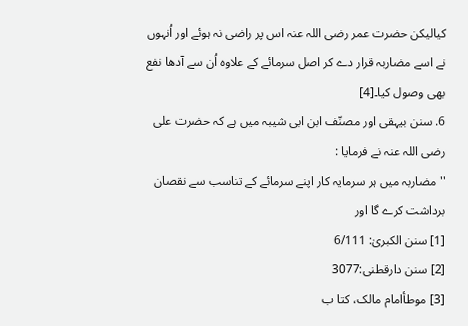کیالیکن حضرت عمر رضی اللہ عنہ اس پر راضی نہ ہوئے اور اُنہوں نے اسے مضاربہ قرار دے کر اصل سرمائے کے علاوہ اُن سے آدھا نفع بھی وصول کیا۔[4]
6. سنن بیہقی اور مصنّف ابن ابی شیبہ میں ہے کہ حضرت علی رضی اللہ عنہ نے فرمایا :
''مضاربہ میں ہر سرمایہ کار اپنے سرمائے کے تناسب سے نقصان برداشت کرے گا اور
[1] سنن الکبریٰ: 6/111
[2] سنن دارقطنی:3077
[3] موطأامام مالک، کتا ب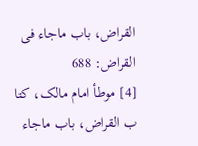القراض، باب ماجاء فی القراض: 688
[4] موطأ امام مالک، کتا ب القراض، باب ماجاء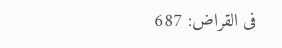فی القراض: 687